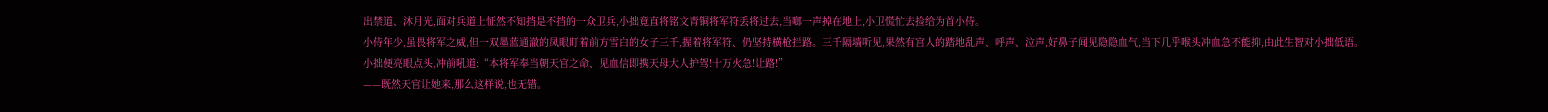出禁道、沐月光,面对兵道上怔然不知挡是不挡的一众卫兵,小拙竟直将铭文青铜将军符丢将过去,当啷一声掉在地上,小卫慌忙去捡给为首小侍。
小侍年少,虽畏将军之威,但一双墨蓝通澈的凤眼盯着前方雪白的女子三千,握着将军符、仍坚持横枪拦路。三千隔墙听见,果然有宫人的踏地乱声、呼声、泣声,好鼻子闻见隐隐血气,当下几乎喉头冲血急不能抑,由此生智对小拙低语。
小拙便亮眼点头,冲前吼道:“本将军奉当朝天官之命、见血信即携天母大人护驾!十万火急!让路!”
——既然天官让她来,那么这样说,也无错。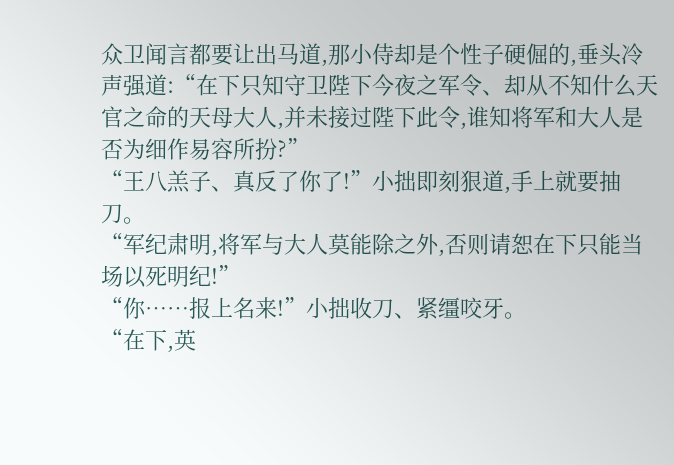众卫闻言都要让出马道,那小侍却是个性子硬倔的,垂头冷声强道:“在下只知守卫陛下今夜之军令、却从不知什么天官之命的天母大人,并未接过陛下此令,谁知将军和大人是否为细作易容所扮?”
“王八羔子、真反了你了!”小拙即刻狠道,手上就要抽刀。
“军纪肃明,将军与大人莫能除之外,否则请恕在下只能当场以死明纪!”
“你……报上名来!”小拙收刀、紧缰咬牙。
“在下,英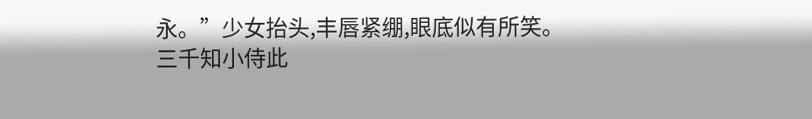永。”少女抬头,丰唇紧绷,眼底似有所笑。
三千知小侍此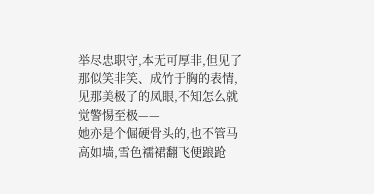举尽忠职守,本无可厚非,但见了那似笑非笑、成竹于胸的表情,见那美极了的凤眼,不知怎么就觉警惕至极——
她亦是个倔硬骨头的,也不管马高如墙,雪色襦裙翻飞便踉跄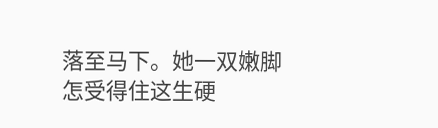落至马下。她一双嫩脚怎受得住这生硬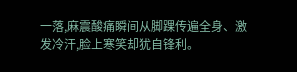一落,麻震酸痛瞬间从脚踝传遍全身、激发冷汗,脸上寒笑却犹自锋利。